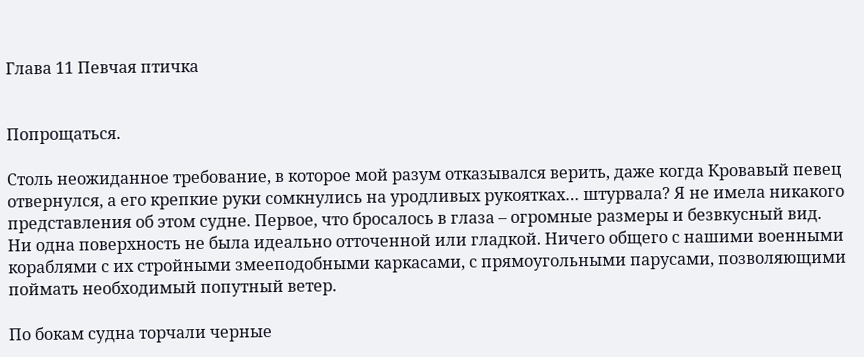Глава 11 Певчая птичка


Попрощаться.

Столь неожиданное требование, в которое мой разум отказывался верить, даже когда Кровавый певец отвернулся, а его крепкие руки сомкнулись на уродливых рукоятках… штурвала? Я не имела никакого представления об этом судне. Первое, что бросалось в глаза – огромные размеры и безвкусный вид. Ни одна поверхность не была идеально отточенной или гладкой. Ничего общего с нашими военными кораблями с их стройными змееподобными каркасами, с прямоугольными парусами, позволяющими поймать необходимый попутный ветер.

По бокам судна торчали черные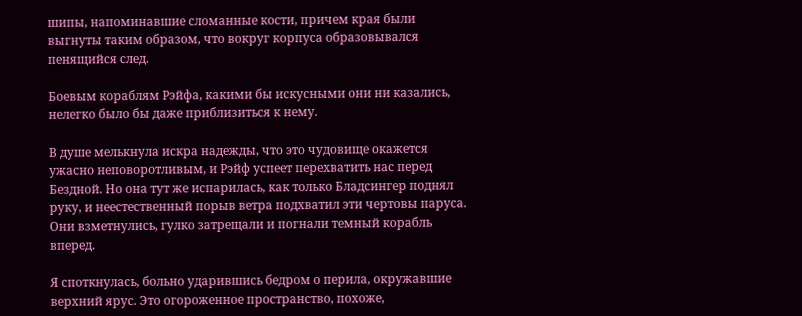шипы, напоминавшие сломанные кости, причем края были выгнуты таким образом, что вокруг корпуса образовывался пенящийся след.

Боевым кораблям Рэйфа, какими бы искусными они ни казались, нелегко было бы даже приблизиться к нему.

В душе мелькнула искра надежды, что это чудовище окажется ужасно неповоротливым, и Рэйф успеет перехватить нас перед Бездной. Но она тут же испарилась, как только Бладсингер поднял руку, и неестественный порыв ветра подхватил эти чертовы паруса. Они взметнулись, гулко затрещали и погнали темный корабль вперед.

Я споткнулась, больно ударившись бедром о перила, окружавшие верхний ярус. Это огороженное пространство, похоже,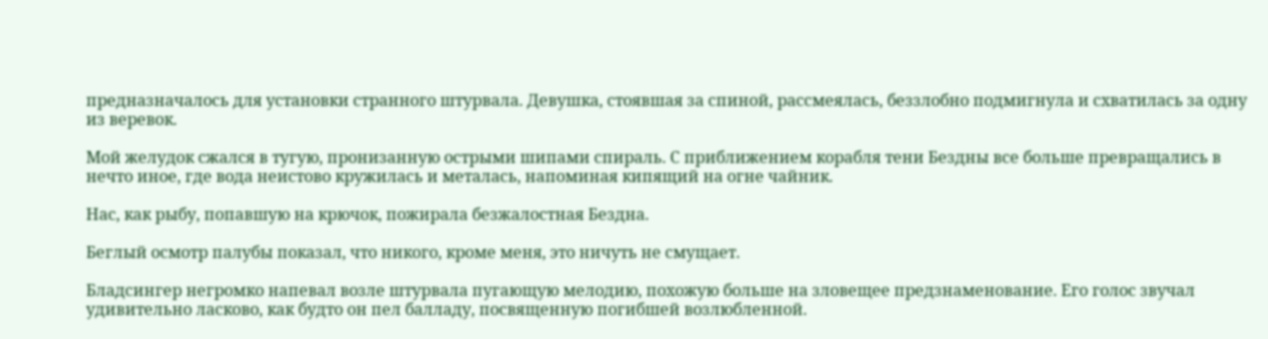предназначалось для установки странного штурвала. Девушка, стоявшая за спиной, рассмеялась, беззлобно подмигнула и схватилась за одну из веревок.

Мой желудок сжался в тугую, пронизанную острыми шипами спираль. С приближением корабля тени Бездны все больше превращались в нечто иное, где вода неистово кружилась и металась, напоминая кипящий на огне чайник.

Нас, как рыбу, попавшую на крючок, пожирала безжалостная Бездна.

Беглый осмотр палубы показал, что никого, кроме меня, это ничуть не смущает.

Бладсингер негромко напевал возле штурвала пугающую мелодию, похожую больше на зловещее предзнаменование. Его голос звучал удивительно ласково, как будто он пел балладу, посвященную погибшей возлюбленной.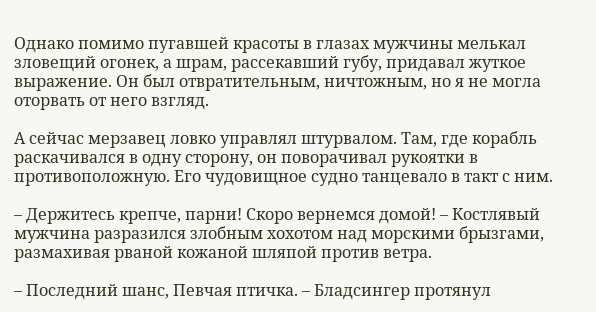Однако помимо пугавшей красоты в глазах мужчины мелькал зловещий огонек, а шрам, рассекавший губу, придавал жуткое выражение. Он был отвратительным, ничтожным, но я не могла оторвать от него взгляд.

А сейчас мерзавец ловко управлял штурвалом. Там, где корабль раскачивался в одну сторону, он поворачивал рукоятки в противоположную. Его чудовищное судно танцевало в такт с ним.

– Держитесь крепче, парни! Скоро вернемся домой! – Костлявый мужчина разразился злобным хохотом над морскими брызгами, размахивая рваной кожаной шляпой против ветра.

– Последний шанс, Певчая птичка. – Бладсингер протянул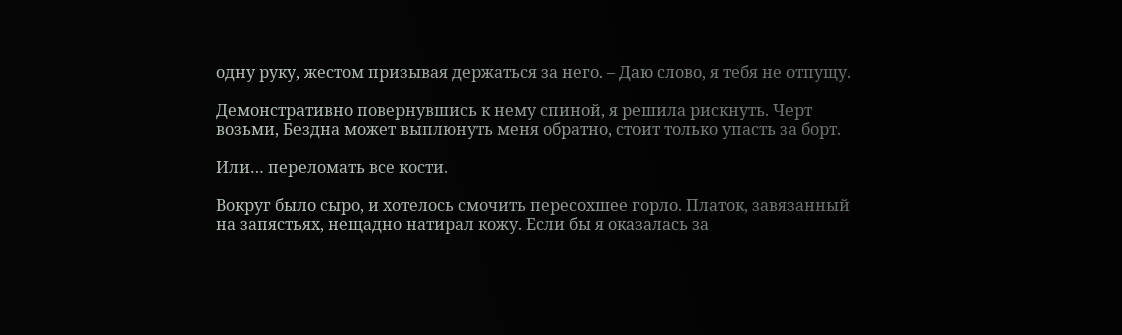одну руку, жестом призывая держаться за него. – Даю слово, я тебя не отпущу.

Демонстративно повернувшись к нему спиной, я решила рискнуть. Черт возьми, Бездна может выплюнуть меня обратно, стоит только упасть за борт.

Или… переломать все кости.

Вокруг было сыро, и хотелось смочить пересохшее горло. Платок, завязанный на запястьях, нещадно натирал кожу. Если бы я оказалась за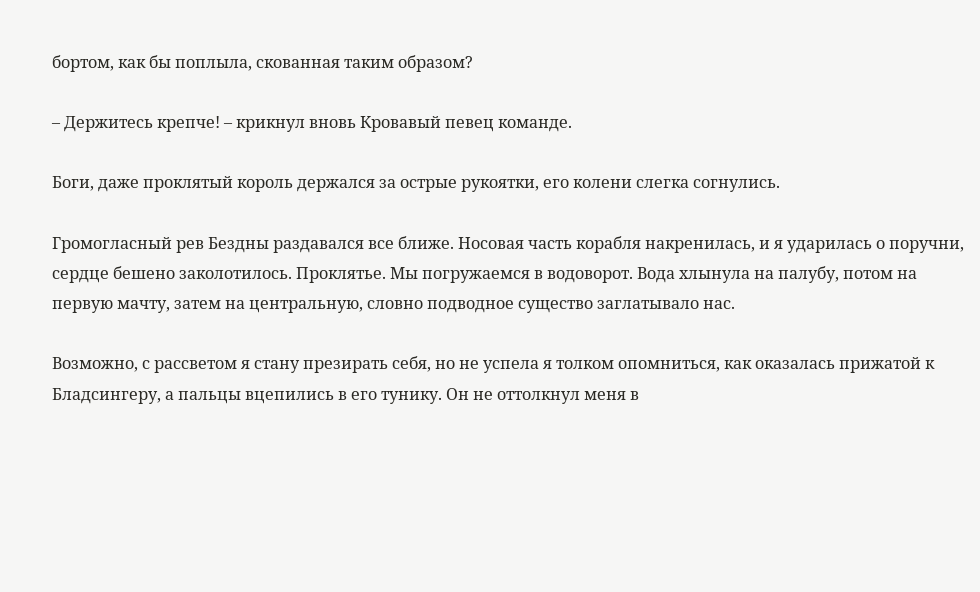бортом, как бы поплыла, скованная таким образом?

– Держитесь крепче! – крикнул вновь Кровавый певец команде.

Боги, даже проклятый король держался за острые рукоятки, его колени слегка согнулись.

Громогласный рев Бездны раздавался все ближе. Носовая часть корабля накренилась, и я ударилась о поручни, сердце бешено заколотилось. Проклятье. Мы погружаемся в водоворот. Вода хлынула на палубу, потом на первую мачту, затем на центральную, словно подводное существо заглатывало нас.

Возможно, с рассветом я стану презирать себя, но не успела я толком опомниться, как оказалась прижатой к Бладсингеру, а пальцы вцепились в его тунику. Он не оттолкнул меня в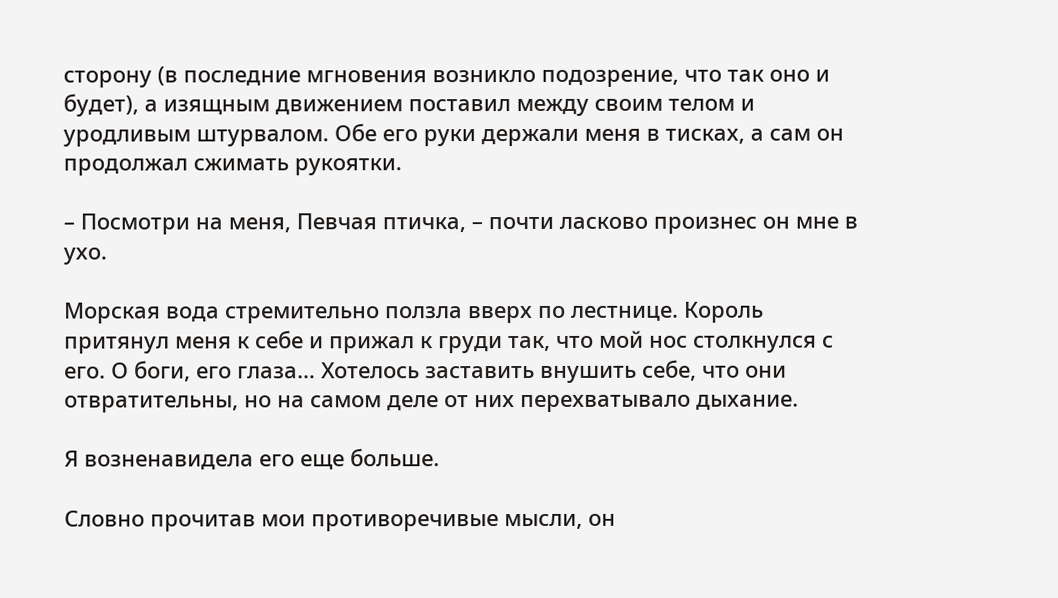сторону (в последние мгновения возникло подозрение, что так оно и будет), а изящным движением поставил между своим телом и уродливым штурвалом. Обе его руки держали меня в тисках, а сам он продолжал сжимать рукоятки.

– Посмотри на меня, Певчая птичка, – почти ласково произнес он мне в ухо.

Морская вода стремительно ползла вверх по лестнице. Король притянул меня к себе и прижал к груди так, что мой нос столкнулся с его. О боги, его глаза… Хотелось заставить внушить себе, что они отвратительны, но на самом деле от них перехватывало дыхание.

Я возненавидела его еще больше.

Словно прочитав мои противоречивые мысли, он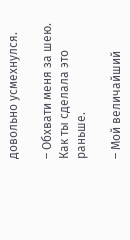довольно усмехнулся.

– Обхвати меня за шею. Как ты сделала это раньше.

– Мой величайший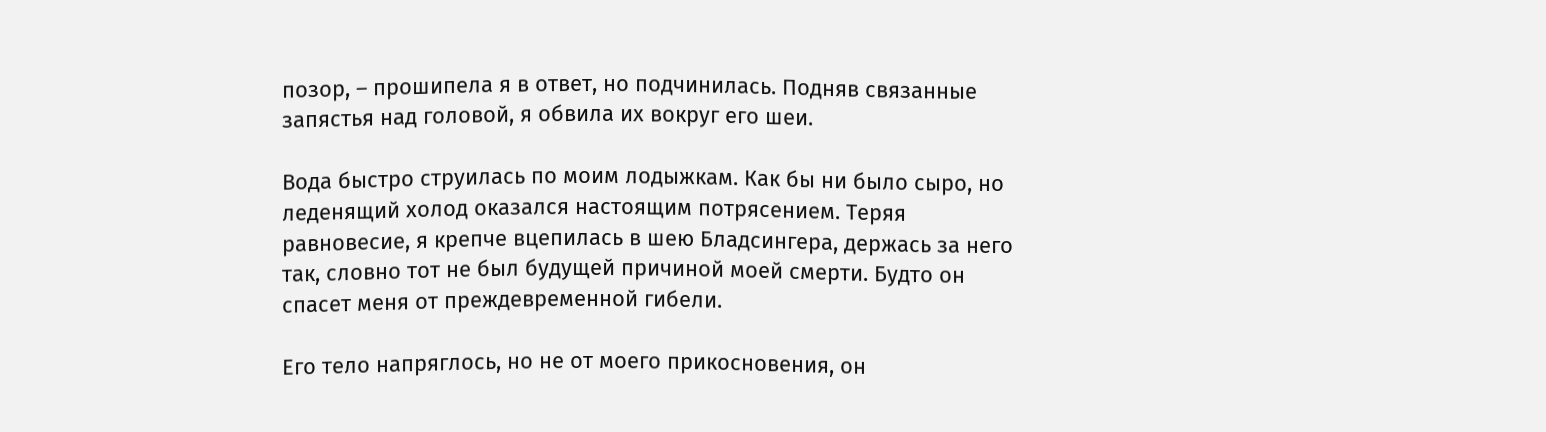позор, – прошипела я в ответ, но подчинилась. Подняв связанные запястья над головой, я обвила их вокруг его шеи.

Вода быстро струилась по моим лодыжкам. Как бы ни было сыро, но леденящий холод оказался настоящим потрясением. Теряя равновесие, я крепче вцепилась в шею Бладсингера, держась за него так, словно тот не был будущей причиной моей смерти. Будто он спасет меня от преждевременной гибели.

Его тело напряглось, но не от моего прикосновения, он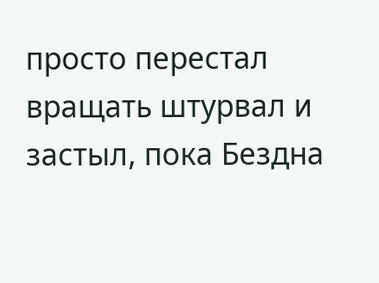просто перестал вращать штурвал и застыл, пока Бездна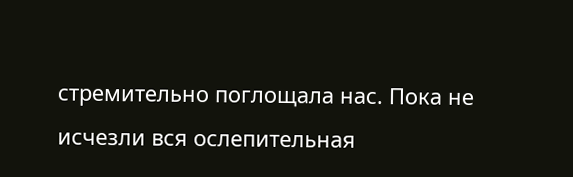стремительно поглощала нас. Пока не исчезли вся ослепительная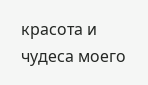красота и чудеса моего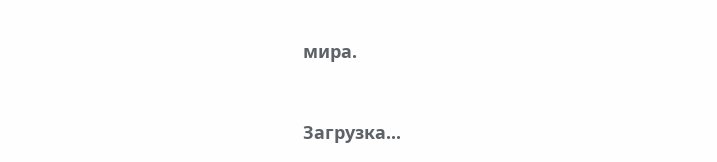мира.


Загрузка...